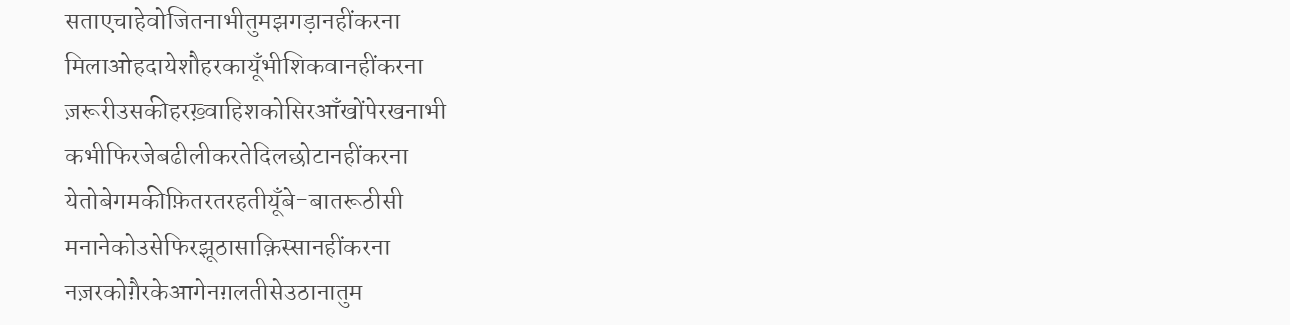सताएचाहेवोजितनाभीतुमझगड़ानहींकरना
मिलाओहदायेशौहरकायूँभीशिकवानहींकरना
ज़रूरीउसकीहरख़्वाहिशकोसिरआँखोंपेरखनाभी
कभीफिरजेबढीलीकरतेदिलछोटानहींकरना
येतोबेगमकीफ़ितरतरहतीयूँबे-बातरूठीसी
मनानेकोउसेफिरझूठासाक़िस्सानहींकरना
नज़रकोग़ैरकेआगेनग़लतीसेउठानातुम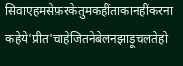सिवाएहमसेफ़रकेतुमकहींताकानहींकरना
कहेये'प्रीत'चाहेजितनेबेलनझाड़ूचलतेहो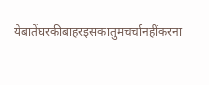येबातेंघरकीबाहरइसकातुमचर्चानहींकरना